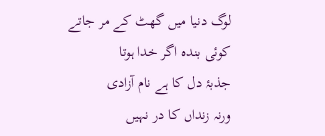لوگ دنیا میں گھٹ کے مر جاتے
کوئی بندہ اگر خدا ہوتا
جذبۂ دل کا ہے نام آزادی
ورنہ زنداں کا در نہیں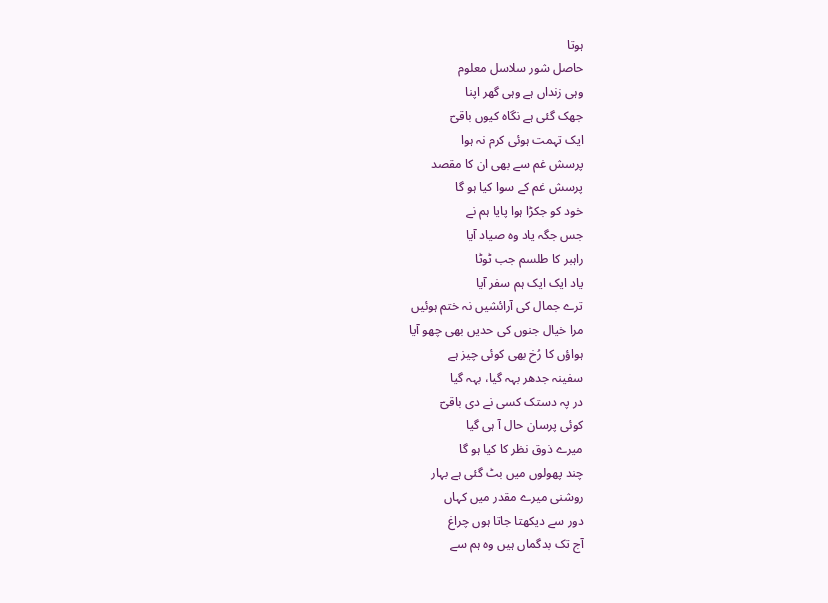ہوتا
حاصل شور سلاسل معلوم
وہی زنداں ہے وہی گھر اپنا
جھک گئی ہے نگاہ کیوں باقیؔ
ایک تہمت ہوئی کرم نہ ہوا
پرسش غم سے بھی ان کا مقصد
پرسش غم کے سوا کیا ہو گا
خود کو جکڑا ہوا پایا ہم نے
جس جگہ یاد وہ صیاد آیا
راہبر کا طلسم جب ٹوٹا
یاد ایک ایک ہم سفر آیا
ترے جمال کی آرائشیں نہ ختم ہوئیں
مرا خیال جنوں کی حدیں بھی چھو آیا
ہواؤں کا رُخ بھی کوئی چیز ہے
سفینہ جدھر بہہ گیا، بہہ گیا
در پہ دستک کسی نے دی باقیؔ
کوئی پرسان حال آ ہی گیا
میرے ذوق نظر کا کیا ہو گا
چند پھولوں میں بٹ گئی ہے بہار
روشنی میرے مقدر میں کہاں
دور سے دیکھتا جاتا ہوں چراغ
آج تک بدگماں ہیں وہ ہم سے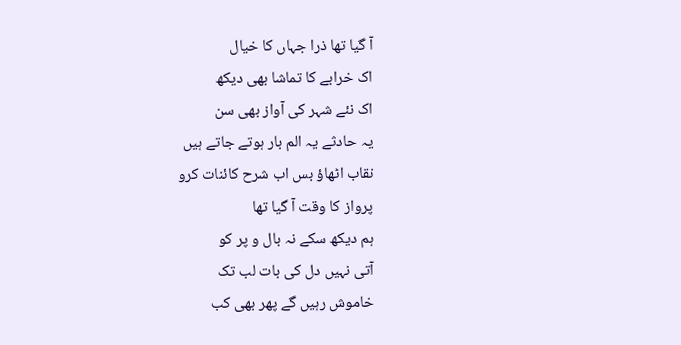آ گیا تھا ذرا جہاں کا خیال
اک خرابے کا تماشا بھی دیکھ
اک نئے شہر کی آواز بھی سن
یہ حادثے یہ الم بار ہوتے جاتے ہیں
نقاب اٹھاؤ بس اب شرح کائنات کرو
پرواز کا وقت آ گیا تھا
ہم دیکھ سکے نہ بال و پر کو
آتی نہیں دل کی بات لب تک
خاموش رہیں گے پھر بھی کب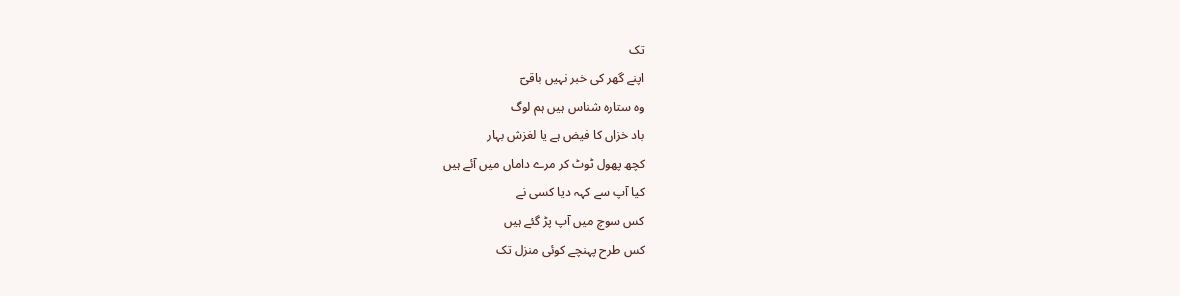تک
اپنے گھر کی خبر نہیں باقیؔ
وہ ستارہ شناس ہیں ہم لوگ
باد خزاں کا فیض ہے یا لغزش بہار
کچھ پھول ٹوٹ کر مرے داماں میں آئے ہیں
کیا آپ سے کہہ دیا کسی نے
کس سوچ میں آپ پڑ گئے ہیں
کس طرح پہنچے کوئی منزل تک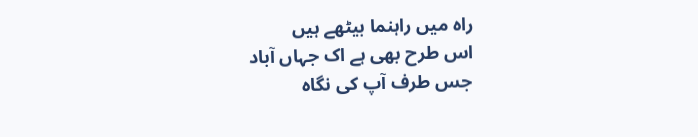راہ میں راہنما بیٹھے ہیں
اس طرح بھی ہے اک جہاں آباد
جس طرف آپ کی نگاہ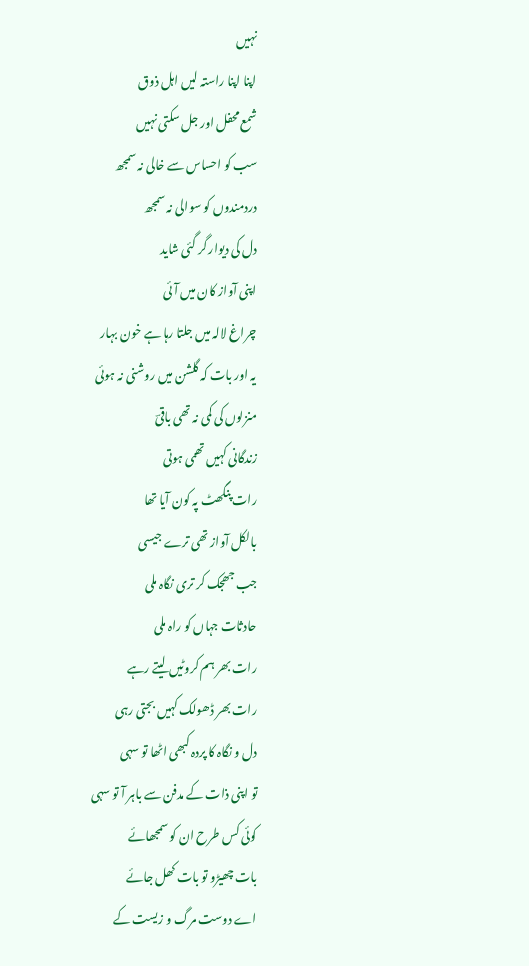نہیں
اپنا اپنا راستہ لیں اہل ذوق
شمع محفل اور جل سکتی نہیں
سب کو احساس سے خالی نہ سمجھ
دردمندوں کو سوالی نہ سمجھ
دل کی دیوار گر گئی شاید
اپنی آواز کان میں آئی
چراغ لالہ میں جلتا رہا ہے خون بہار
یہ اور بات کہ گلشن میں روشنی نہ ہوئی
منزلوں کی کمی نہ تھی باقیؔ
زندگانی کہیں تھمی ہوتی
رات پنگھٹ پہ کون آیا تھا
بالکل آواز تھی ترے جیسی
جب جھجک کر تری نگاہ ملی
حادثات جہاں کو راہ ملی
رات بھر ہم کروٹیں لیتے رہے
رات بھر ڈھولک کہیں بجتی رہی
دل و نگاہ کا پردہ کبھی اٹھا تو سہی
تو اپنی ذات کے مدفن سے باہر آ تو سہی
کوئی کس طرح ان کو سمجھائے
بات چھیڑو تو بات کھل جائے
اے دوست مرگ و زیست کے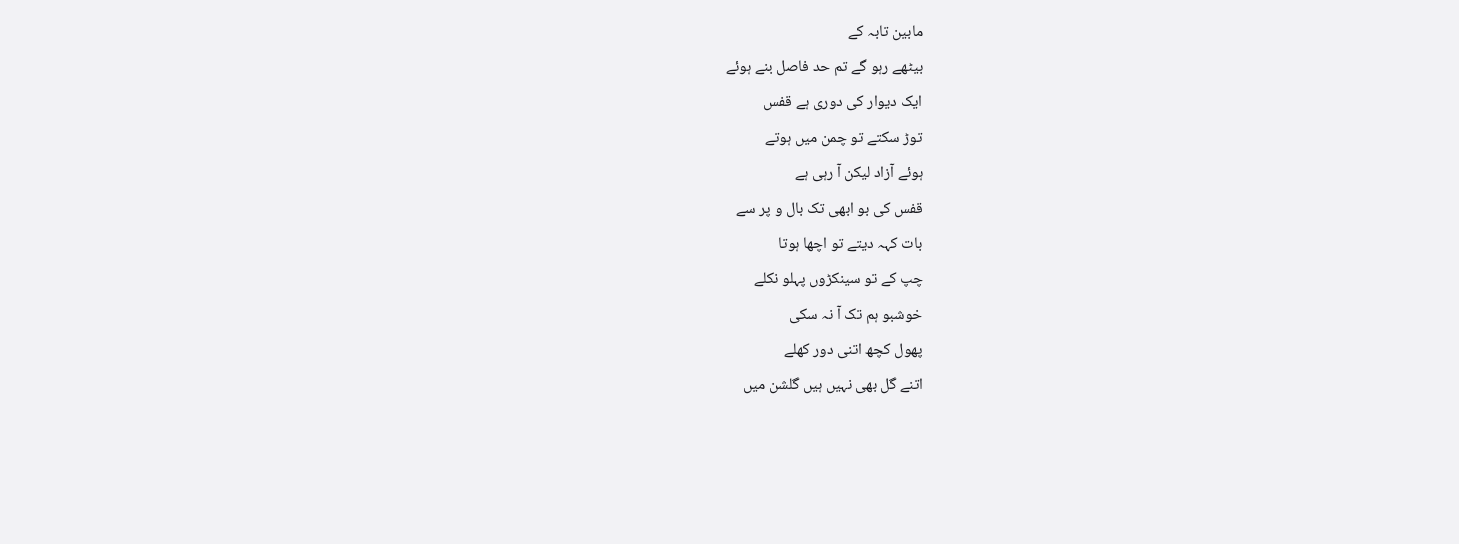مابین تابہ کے
بیٹھے رہو گے تم حد فاصل بنے ہوئے
ایک دیوار کی دوری ہے قفس
توڑ سکتے تو چمن میں ہوتے
ہوئے آزاد لیکن آ رہی ہے
قفس کی بو ابھی تک بال و پر سے
بات کہہ دیتے تو اچھا ہوتا
چپ کے تو سینکڑوں پہلو نکلے
خوشبو ہم تک آ نہ سکی
پھول کچھ اتنی دور کھلے
اتنے گل بھی نہیں ہیں گلشن میں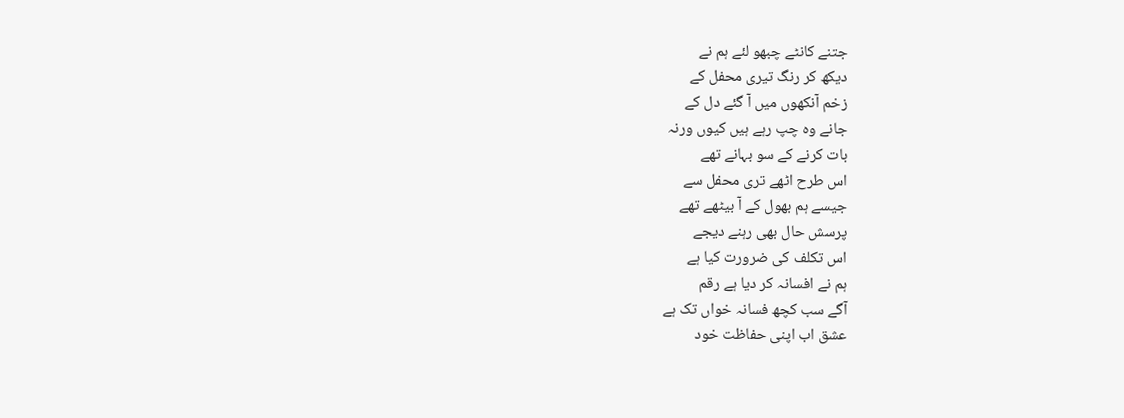جتنے کانٹے چبھو لئے ہم نے
دیکھ کر رنگ تیری محفل کے
زخم آنکھوں میں آ گئے دل کے
جانے وہ چپ رہے ہیں کیوں ورنہ
بات کرنے کے سو بہانے تھے
اس طرح اٹھے تری محفل سے
جیسے ہم بھول کے آ بیٹھے تھے
پرسش حال بھی رہنے دیجے
اس تکلف کی ضرورت کیا ہے
ہم نے افسانہ کر دیا ہے رقم
آگے سب کچھ فسانہ خواں تک ہے
عشق اب اپنی حفاظت خود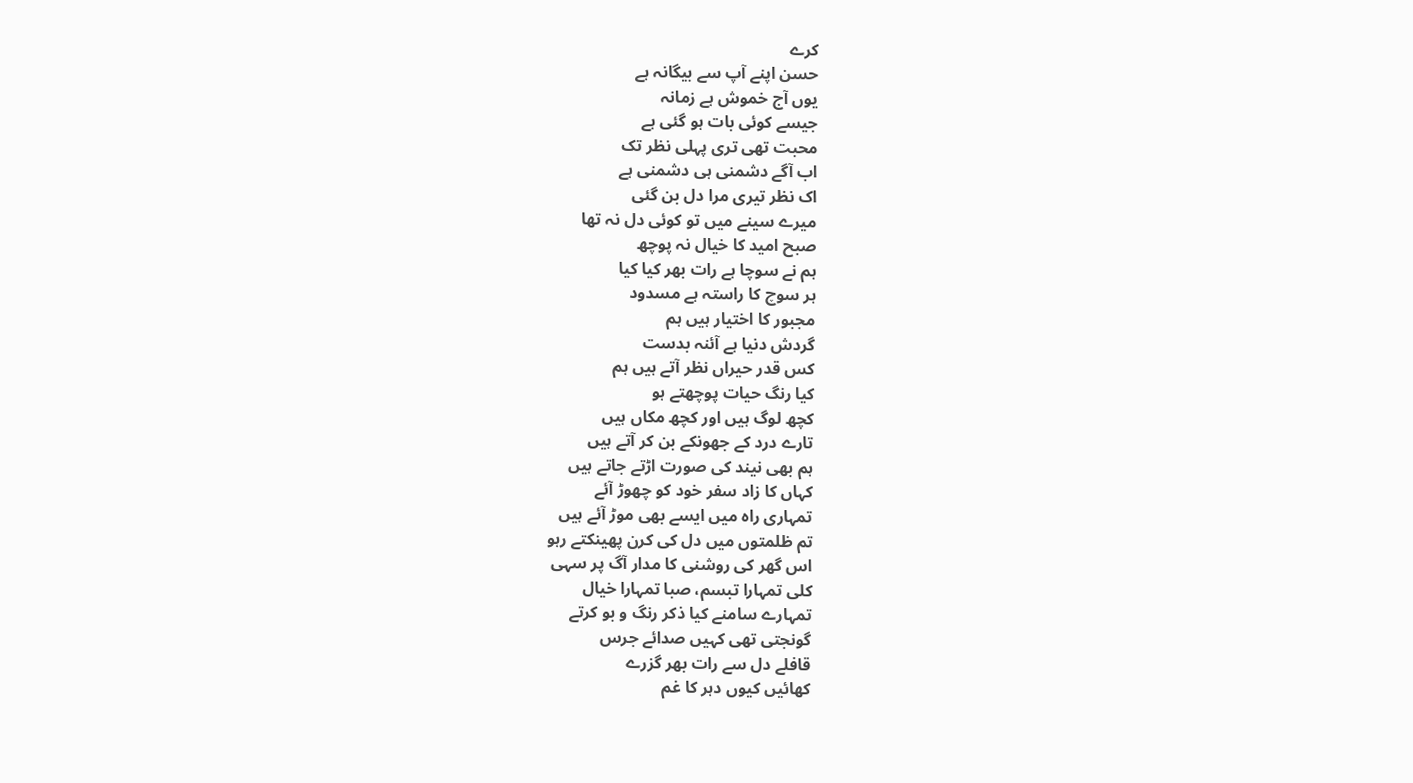کرے
حسن اپنے آپ سے بیگانہ ہے
یوں آج خموش ہے زمانہ
جیسے کوئی بات ہو گئی ہے
محبت تھی تری پہلی نظر تک
اب آگے دشمنی ہی دشمنی ہے
اک نظر تیری مرا دل بن گئی
میرے سینے میں تو کوئی دل نہ تھا
صبح امید کا خیال نہ پوچھ
ہم نے سوچا ہے رات بھر کیا کیا
ہر سوچ کا راستہ ہے مسدود
مجبور کا اختیار ہیں ہم
گردش دنیا ہے آئنہ بدست
کس قدر حیراں نظر آتے ہیں ہم
کیا رنگ حیات پوچھتے ہو
کچھ لوگ ہیں اور کچھ مکاں ہیں
تارے درد کے جھونکے بن کر آتے ہیں
ہم بھی نیند کی صورت اڑتے جاتے ہیں
کہاں کا زاد سفر خود کو چھوڑ آئے
تمہاری راہ میں ایسے بھی موڑ آئے ہیں
تم ظلمتوں میں دل کی کرن پھینکتے رہو
اس گھر کی روشنی کا مدار آگ پر سہی
کلی تمہارا تبسم، صبا تمہارا خیال
تمہارے سامنے کیا ذکر رنگ و بو کرتے
گونجتی تھی کہیں صدائے جرس
قافلے دل سے رات بھر گزرے
کھائیں کیوں دہر کا غم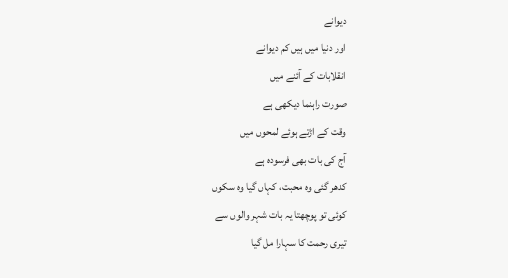دیوانے
اور دنیا میں ہیں کم دیوانے
انقلابات کے آئنے میں
صورت راہنما دیکھی ہے
وقت کے اڑتے ہوئے لمحوں میں
آج کی بات بھی فرسودہ ہے
کدھر گئی وہ محبت، کہاں گیا وہ سکوں
کوئی تو پوچھتا یہ بات شہر والوں سے
تیری رحمت کا سہارا مل گیا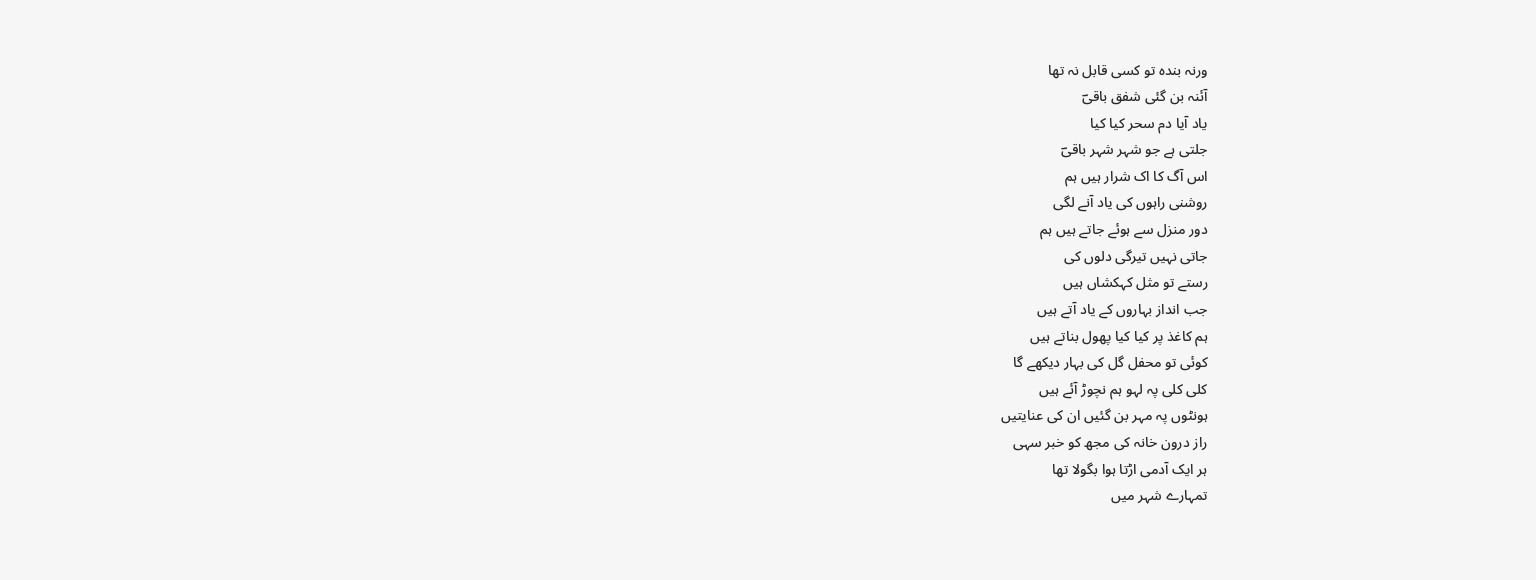ورنہ بندہ تو کسی قابل نہ تھا
آئنہ بن گئی شفق باقیؔ
یاد آیا دم سحر کیا کیا
جلتی ہے جو شہر شہر باقیؔ
اس آگ کا اک شرار ہیں ہم
روشنی راہوں کی یاد آنے لگی
دور منزل سے ہوئے جاتے ہیں ہم
جاتی نہیں تیرگی دلوں کی
رستے تو مثل کہکشاں ہیں
جب انداز بہاروں کے یاد آتے ہیں
ہم کاغذ پر کیا کیا پھول بناتے ہیں
کوئی تو محفل گل کی بہار دیکھے گا
کلی کلی پہ لہو ہم نچوڑ آئے ہیں
ہونٹوں پہ مہر بن گئیں ان کی عنایتیں
راز درون خانہ کی مجھ کو خبر سہی
ہر ایک آدمی اڑتا ہوا بگولا تھا
تمہارے شہر میں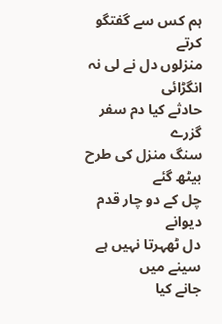ہم کس سے گفتگو کرتے
منزلوں دل نے لی نہ انگڑائی
حادثے کیا دم سفر گزرے
سنگ منزل کی طرح بیٹھ گئے
چل کے دو چار قدم دیوانے
دل ٹھہرتا نہیں ہے سینے میں
جانے کیا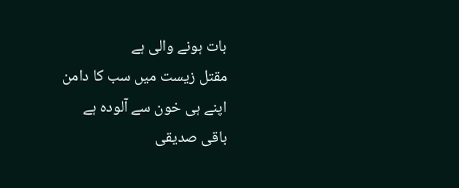بات ہونے والی ہے
مقتل زیست میں سب کا دامن
اپنے ہی خون سے آلودہ ہے
باقی صدیقی